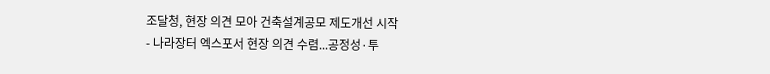조달청, 현장 의견 모아 건축설계공모 제도개선 시작
- 나라장터 엑스포서 현장 의견 수렴...공정성·투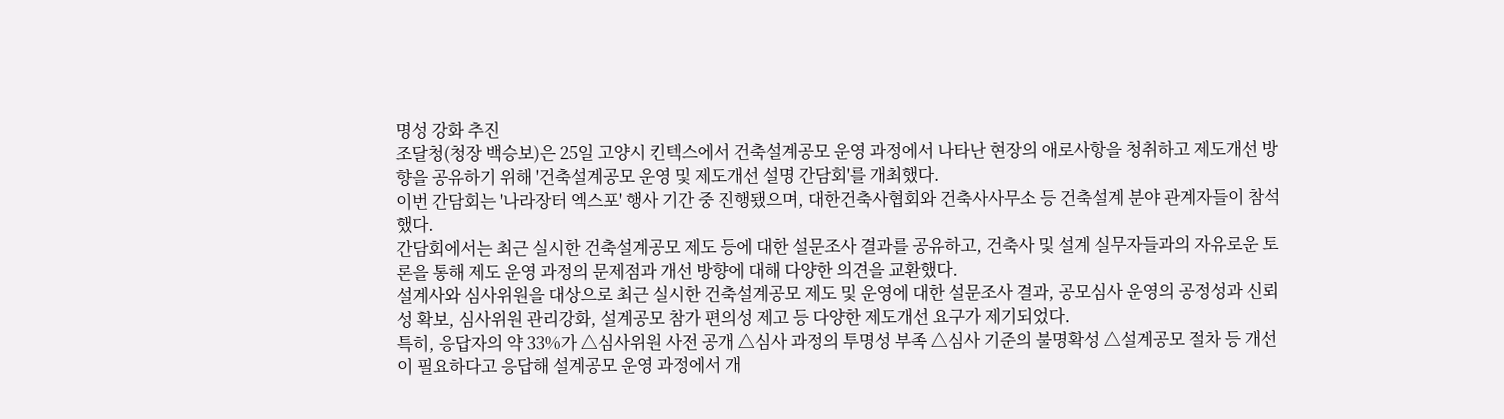명성 강화 추진
조달청(청장 백승보)은 25일 고양시 킨텍스에서 건축설계공모 운영 과정에서 나타난 현장의 애로사항을 청취하고 제도개선 방향을 공유하기 위해 '건축설계공모 운영 및 제도개선 설명 간담회'를 개최했다.
이번 간담회는 '나라장터 엑스포' 행사 기간 중 진행됐으며, 대한건축사협회와 건축사사무소 등 건축설계 분야 관계자들이 참석했다.
간담회에서는 최근 실시한 건축설계공모 제도 등에 대한 설문조사 결과를 공유하고, 건축사 및 설계 실무자들과의 자유로운 토론을 통해 제도 운영 과정의 문제점과 개선 방향에 대해 다양한 의견을 교환했다.
설계사와 심사위원을 대상으로 최근 실시한 건축설계공모 제도 및 운영에 대한 설문조사 결과, 공모심사 운영의 공정성과 신뢰성 확보, 심사위원 관리강화, 설계공모 참가 편의성 제고 등 다양한 제도개선 요구가 제기되었다.
특히, 응답자의 약 33%가 △심사위원 사전 공개 △심사 과정의 투명성 부족 △심사 기준의 불명확성 △설계공모 절차 등 개선이 필요하다고 응답해 설계공모 운영 과정에서 개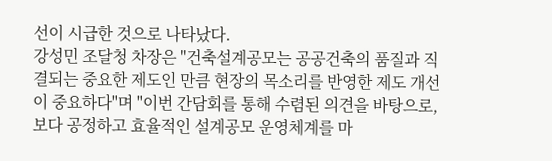선이 시급한 것으로 나타났다.
강성민 조달청 차장은 "건축설계공모는 공공건축의 품질과 직결되는 중요한 제도인 만큼 현장의 목소리를 반영한 제도 개선이 중요하다"며 "이번 간담회를 통해 수렴된 의견을 바탕으로, 보다 공정하고 효율적인 설계공모 운영체계를 마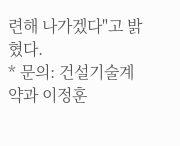련해 나가겠다"고 밝혔다.
* 문의: 건설기술계약과 이정훈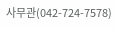사무관(042-724-7578)